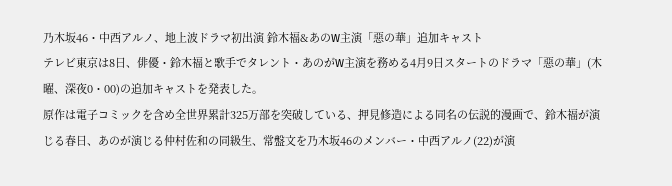乃木坂46・中西アルノ、地上波ドラマ初出演 鈴木福&あのW主演「惡の華」追加キャスト
テレビ東京は8日、俳優・鈴木福と歌手でタレント・あのがW主演を務める4月9日スタートのドラマ「惡の華」(木曜、深夜0・00)の追加キャストを発表した。
原作は電子コミックを含め全世界累計325万部を突破している、押見修造による同名の伝説的漫画で、鈴木福が演じる春日、あのが演じる仲村佐和の同級生、常盤文を乃木坂46のメンバー・中西アルノ(22)が演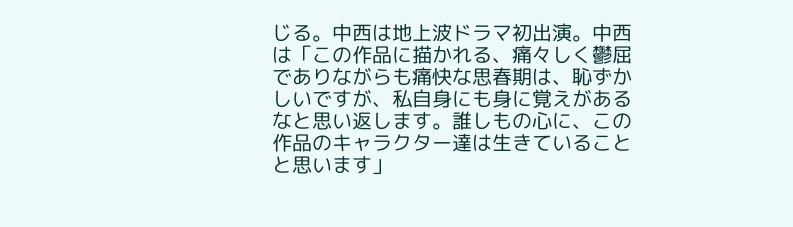じる。中西は地上波ドラマ初出演。中西は「この作品に描かれる、痛々しく鬱屈でありながらも痛快な思春期は、恥ずかしいですが、私自身にも身に覚えがあるなと思い返します。誰しもの心に、この作品のキャラクター達は生きていることと思います」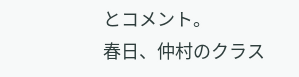とコメント。
春日、仲村のクラス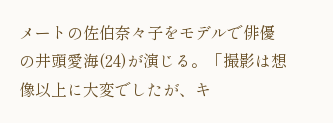メートの佐伯奈々子をモデルで俳優の井頭愛海(24)が演じる。「撮影は想像以上に大変でしたが、キ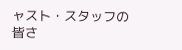ャスト・スタッフの皆さ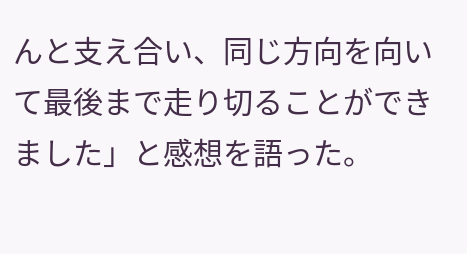んと支え合い、同じ方向を向いて最後まで走り切ることができました」と感想を語った。